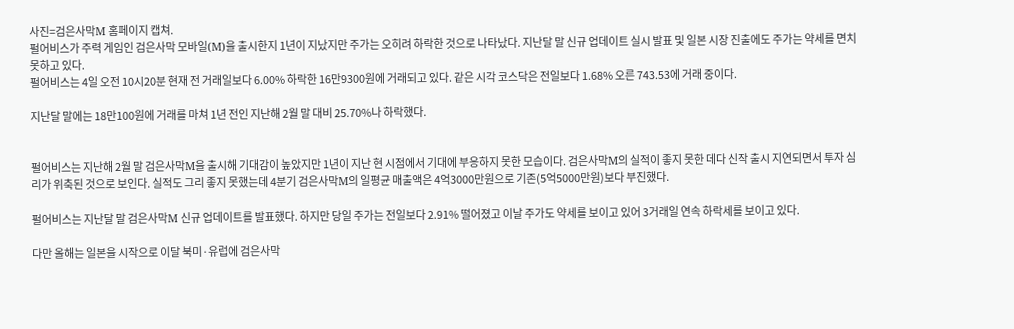사진=검은사막M 홈페이지 캡쳐.
펄어비스가 주력 게임인 검은사막 모바일(M)을 출시한지 1년이 지났지만 주가는 오히려 하락한 것으로 나타났다. 지난달 말 신규 업데이트 실시 발표 및 일본 시장 진출에도 주가는 약세를 면치 못하고 있다.
펄어비스는 4일 오전 10시20분 현재 전 거래일보다 6.00% 하락한 16만9300원에 거래되고 있다. 같은 시각 코스닥은 전일보다 1.68% 오른 743.53에 거래 중이다.

지난달 말에는 18만100원에 거래를 마쳐 1년 전인 지난해 2월 말 대비 25.70%나 하락했다.


펄어비스는 지난해 2월 말 검은사막M을 출시해 기대감이 높았지만 1년이 지난 현 시점에서 기대에 부응하지 못한 모습이다. 검은사막M의 실적이 좋지 못한 데다 신작 출시 지연되면서 투자 심리가 위축된 것으로 보인다. 실적도 그리 좋지 못했는데 4분기 검은사막M의 일평균 매출액은 4억3000만원으로 기존(5억5000만원)보다 부진했다.

펄어비스는 지난달 말 검은사막M 신규 업데이트를 발표했다. 하지만 당일 주가는 전일보다 2.91% 떨어졌고 이날 주가도 약세를 보이고 있어 3거래일 연속 하락세를 보이고 있다.

다만 올해는 일본을 시작으로 이달 북미·유럽에 검은사막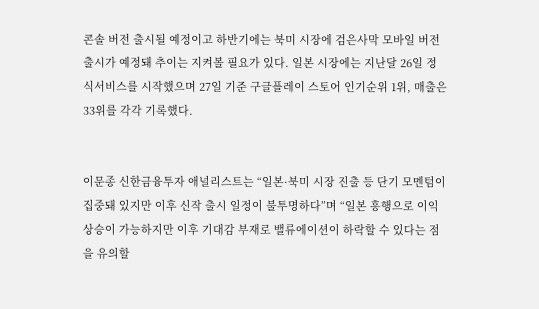콘솔 버전 출시될 예정이고 하반기에는 북미 시장에 검은사막 모바일 버전 출시가 예정돼 추이는 지켜볼 필요가 있다. 일본 시장에는 지난달 26일 정식서비스를 시작했으며 27일 기준 구글플레이 스토어 인기순위 1위, 매출은 33위를 각각 기록했다.


이문종 신한금융투자 애널리스트는 “일본·북미 시장 진출 등 단기 모멘텀이 집중돼 있지만 이후 신작 출시 일정이 불투명하다”며 “일본 흥행으로 이익 상승이 가능하지만 이후 기대감 부재로 밸류에이션이 하락할 수 있다는 점을 유의할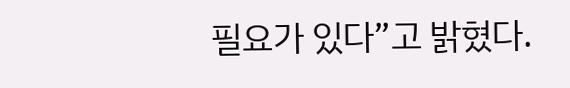필요가 있다”고 밝혔다.